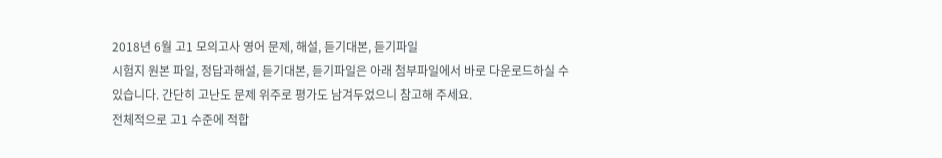2018년 6월 고1 모의고사 영어 문제, 해설, 듣기대본, 듣기파일
시험지 원본 파일, 정답과해설, 듣기대본, 듣기파일은 아래 첨부파일에서 바로 다운로드하실 수 있습니다. 간단히 고난도 문제 위주로 평가도 남겨두었으니 참고해 주세요.
전체적으로 고1 수준에 적합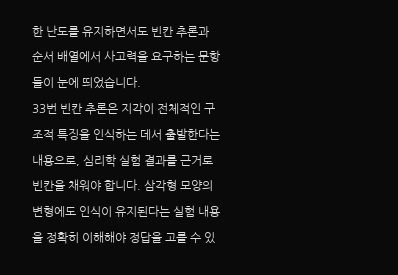한 난도를 유지하면서도 빈칸 추론과 순서 배열에서 사고력을 요구하는 문항들이 눈에 띄었습니다.
33번 빈칸 추론은 지각이 전체적인 구조적 특징을 인식하는 데서 출발한다는 내용으로, 심리학 실험 결과를 근거로 빈칸을 채워야 합니다. 삼각형 모양의 변형에도 인식이 유지된다는 실험 내용을 정확히 이해해야 정답을 고를 수 있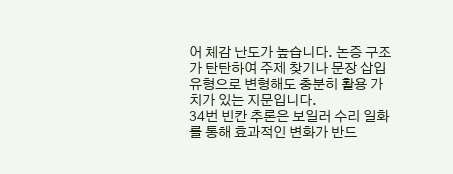어 체감 난도가 높습니다. 논증 구조가 탄탄하여 주제 찾기나 문장 삽입 유형으로 변형해도 충분히 활용 가치가 있는 지문입니다.
34번 빈칸 추론은 보일러 수리 일화를 통해 효과적인 변화가 반드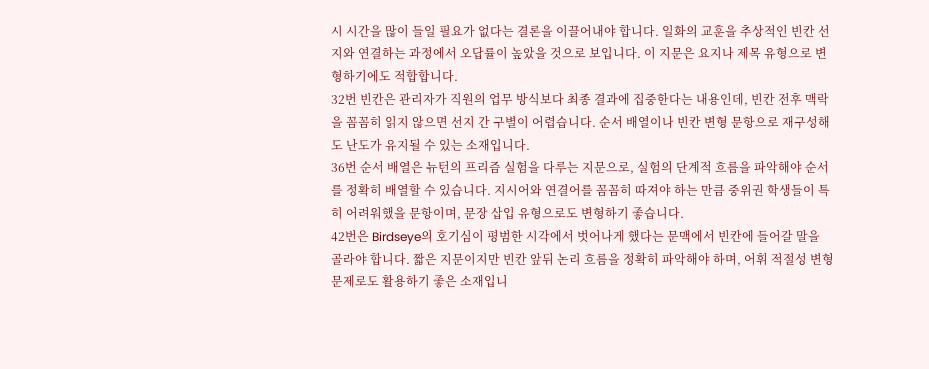시 시간을 많이 들일 필요가 없다는 결론을 이끌어내야 합니다. 일화의 교훈을 추상적인 빈칸 선지와 연결하는 과정에서 오답률이 높았을 것으로 보입니다. 이 지문은 요지나 제목 유형으로 변형하기에도 적합합니다.
32번 빈칸은 관리자가 직원의 업무 방식보다 최종 결과에 집중한다는 내용인데, 빈칸 전후 맥락을 꼼꼼히 읽지 않으면 선지 간 구별이 어렵습니다. 순서 배열이나 빈칸 변형 문항으로 재구성해도 난도가 유지될 수 있는 소재입니다.
36번 순서 배열은 뉴턴의 프리즘 실험을 다루는 지문으로, 실험의 단계적 흐름을 파악해야 순서를 정확히 배열할 수 있습니다. 지시어와 연결어를 꼼꼼히 따져야 하는 만큼 중위권 학생들이 특히 어려워했을 문항이며, 문장 삽입 유형으로도 변형하기 좋습니다.
42번은 Birdseye의 호기심이 평범한 시각에서 벗어나게 했다는 문맥에서 빈칸에 들어갈 말을 골라야 합니다. 짧은 지문이지만 빈칸 앞뒤 논리 흐름을 정확히 파악해야 하며, 어휘 적절성 변형 문제로도 활용하기 좋은 소재입니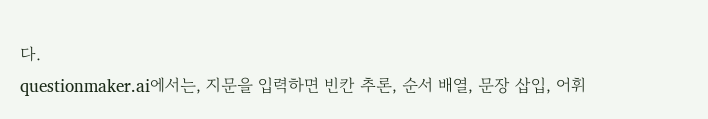다.
questionmaker.ai에서는, 지문을 입력하면 빈칸 추론, 순서 배열, 문장 삽입, 어휘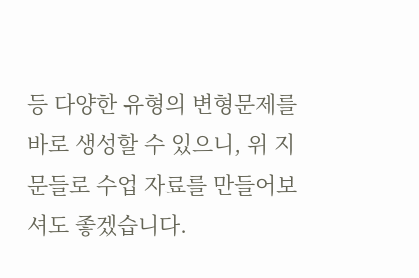등 다양한 유형의 변형문제를 바로 생성할 수 있으니, 위 지문들로 수업 자료를 만들어보셔도 좋겠습니다.